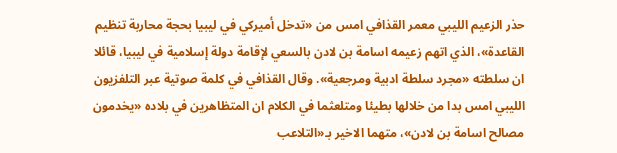حذر الزعيم الليبي معمر القذافي امس من «تدخل أميركي في ليبيا بحجة محاربة تنظيم القاعدة»، الذي اتهم زعيمه اسامة بن لادن بالسعي لإقامة دولة إسلامية في ليبيا، قائلا ان سلطته «مجرد سلطة ادبية ومرجعية». وقال القذافي في كلمة صوتية عبر التلفزيون الليبي امس بدا من خلالها بطيئا ومتلعثما في الكلام ان المتظاهرين في بلاده «يخدمون مصالح اسامة بن لادن»، متهما الاخير بـ«التلاعب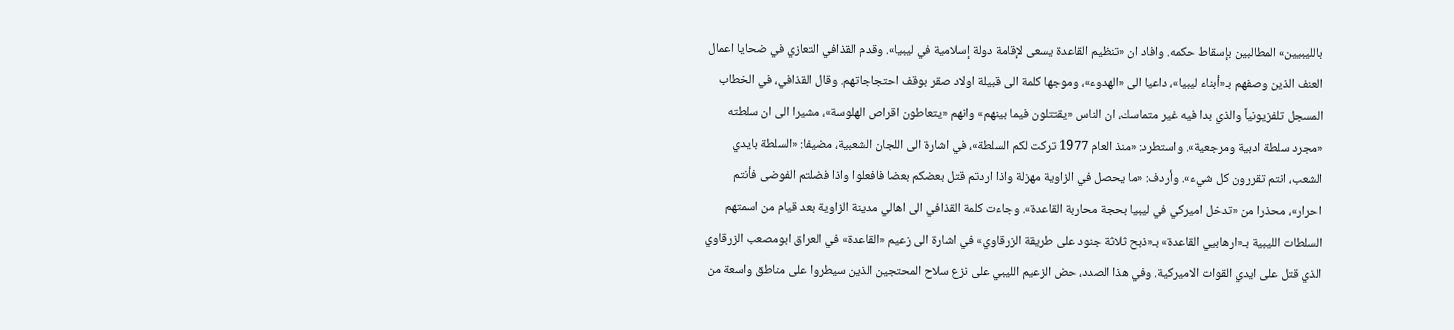بالليبيين» المطالبين بإسقاط حكمه. وافاد ان «تنظيم القاعدة يسعى لإقامة دولة إسلامية في ليبيا». وقدم القذافي التعازي في ضحايا اعمال العنف الذين وصفهم بـ«أبناء ليبيا»، داعيا الى «الهدوء»، وموجها كلمة الى قبيلة اولاد صقر بوقف احتجاجاتهم. وقال القذافي، في الخطاب المسجل تلفزيونياً والذي بدا فيه غير متماسك، ان الناس «يقتتلون فيما بينهم» وانهم «يتعاطون اقراص الهلوسة»، مشيرا الى ان سلطته «مجرد سلطة ادبية ومرجعية». واستطرد: «منذ العام 1977 تركت لكم السلطة»، في اشارة الى اللجان الشعبية، مضيفا: «السلطة بايدي الشعب، انتم تقررون كل شيء». وأردف: «ما يحصل في الزاوية مهزلة واذا اردتم قتل بعضكم بعضا فافعلوا واذا فضلتم الفوضى فأنتم احرار»، محذرا من «تدخل اميركي في ليبيا بحجة محاربة القاعدة». وجاءت كلمة القذافي الى اهالي مدينة الزاوية بعد قيام من اسمتهم السلطات الليبية بـ«ارهابيي القاعدة» بـ«ذبح ثلاثة جنود على طريقة الزرقاوي» في اشارة الى زعيم «القاعدة» في العراق ابومصعب الزرقاوي الذي قتل على ايدي القوات الاميركية. وفي هذا الصدد، حض الزعيم الليبي على نزع سلاح المحتجين الذين سيطروا على مناطق واسعة من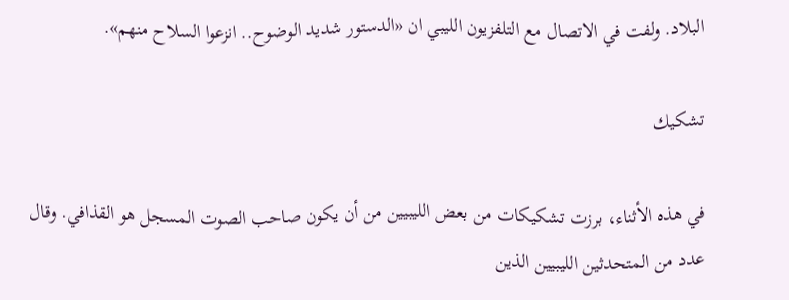البلاد. ولفت في الاتصال مع التلفزيون الليبي ان «الدستور شديد الوضوح.. انزعوا السلاح منهم».

تشكيك

في هذه الأثناء، برزت تشكيكات من بعض الليبيين من أن يكون صاحب الصوت المسجل هو القذافي. وقال عدد من المتحدثين الليبيين الذين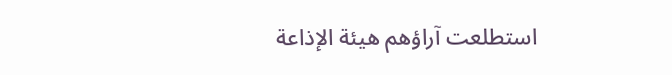استطلعت آراؤهم هيئة الإذاعة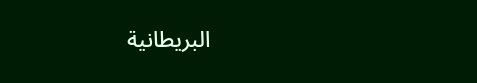البريطانية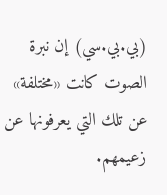(بي.بي.سي) إن نبرة الصوت كانت «مختلفة» عن تلك التي يعرفونها عن زعيمهم.